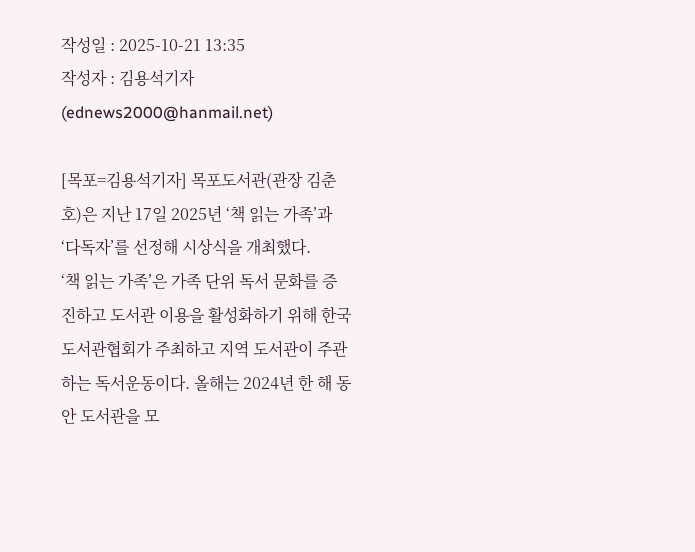작성일 : 2025-10-21 13:35
작성자 : 김용석기자 (ednews2000@hanmail.net)

[목포=김용석기자] 목포도서관(관장 김춘호)은 지난 17일 2025년 ‘책 읽는 가족’과 ‘다독자’를 선정해 시상식을 개최했다.
‘책 읽는 가족’은 가족 단위 독서 문화를 증진하고 도서관 이용을 활성화하기 위해 한국도서관협회가 주최하고 지역 도서관이 주관하는 독서운동이다. 올해는 2024년 한 해 동안 도서관을 모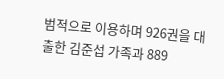범적으로 이용하며 926권을 대출한 김준섭 가족과 889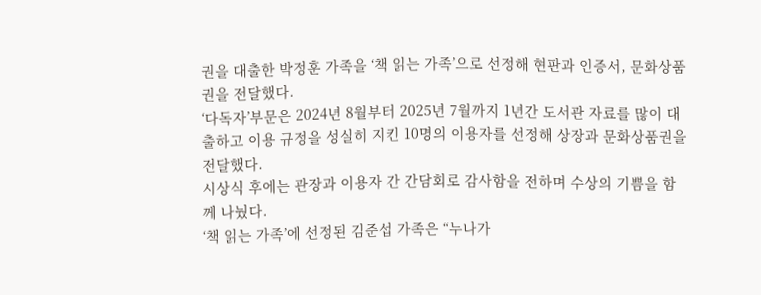권을 대출한 박정훈 가족을 ‘책 읽는 가족’으로 선정해 현판과 인증서, 문화상품권을 전달했다.
‘다독자’부문은 2024년 8월부터 2025년 7월까지 1년간 도서관 자료를 많이 대출하고 이용 규정을 성실히 지킨 10명의 이용자를 선정해 상장과 문화상품권을 전달했다.
시상식 후에는 관장과 이용자 간 간담회로 감사함을 전하며 수상의 기쁨을 함께 나눴다.
‘책 읽는 가족’에 선정된 김준섭 가족은 “누나가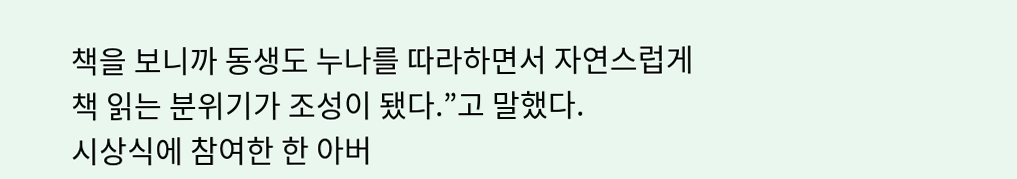책을 보니까 동생도 누나를 따라하면서 자연스럽게 책 읽는 분위기가 조성이 됐다.”고 말했다.
시상식에 참여한 한 아버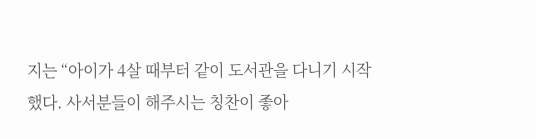지는 “아이가 4살 때부터 같이 도서관을 다니기 시작했다. 사서분들이 해주시는 칭찬이 좋아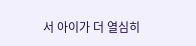서 아이가 더 열심히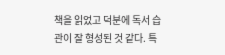책을 읽었고 덕분에 독서 습관이 잘 형성된 것 같다. 특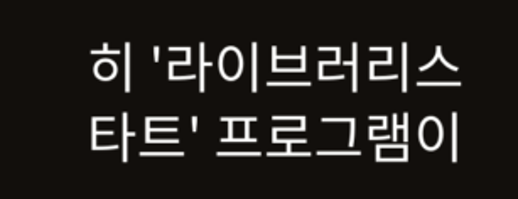히 '라이브러리스타트' 프로그램이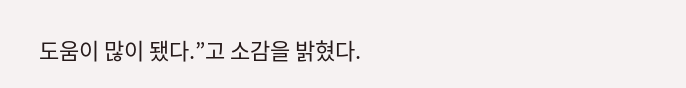도움이 많이 됐다.”고 소감을 밝혔다.